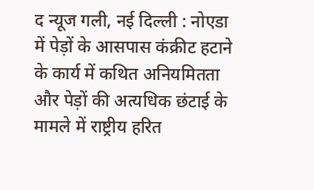द न्यूज गली, नई दिल्ली : नोएडा में पेड़ों के आसपास कंक्रीट हटाने के कार्य में कथित अनियमितता और पेड़ों की अत्यधिक छंटाई के मामले में राष्ट्रीय हरित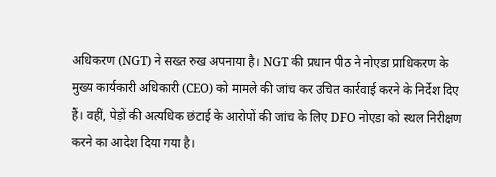अधिकरण (NGT) ने सख्त रुख अपनाया है। NGT की प्रधान पीठ ने नोएडा प्राधिकरण के मुख्य कार्यकारी अधिकारी (CEO) को मामले की जांच कर उचित कार्रवाई करने के निर्देश दिए हैं। वहीं, पेड़ों की अत्यधिक छंटाई के आरोपों की जांच के लिए DFO नोएडा को स्थल निरीक्षण करने का आदेश दिया गया है।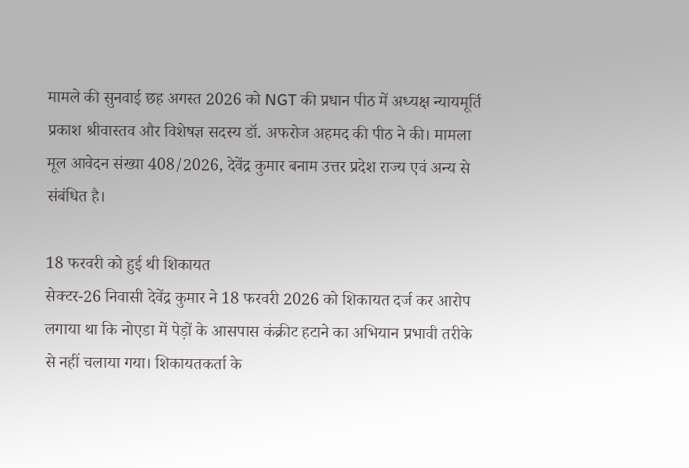मामले की सुनवाई छह अगस्त 2026 को NGT की प्रधान पीठ में अध्यक्ष न्यायमूर्ति प्रकाश श्रीवास्तव और विशेषज्ञ सदस्य डॉ. अफरोज अहमद की पीठ ने की। मामला मूल आवेदन संख्या 408/2026, देवेंद्र कुमार बनाम उत्तर प्रदेश राज्य एवं अन्य से संबंधित है।

18 फरवरी को हुई थी शिकायत
सेक्टर-26 निवासी देवेंद्र कुमार ने 18 फरवरी 2026 को शिकायत दर्ज कर आरोप लगाया था कि नोएडा में पेड़ों के आसपास कंक्रीट हटाने का अभियान प्रभावी तरीके से नहीं चलाया गया। शिकायतकर्ता के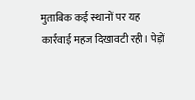मुताबिक कई स्थानों पर यह कार्रवाई महज दिखावटी रही। पेड़ों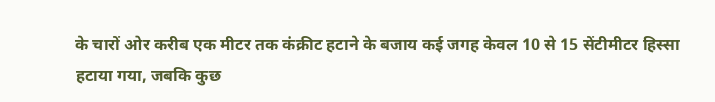के चारों ओर करीब एक मीटर तक कंक्रीट हटाने के बजाय कई जगह केवल 10 से 15 सेंटीमीटर हिस्सा हटाया गया, जबकि कुछ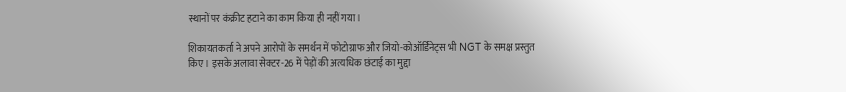स्थानों पर कंक्रीट हटाने का काम किया ही नहीं गया।

शिकायतकर्ता ने अपने आरोपों के समर्थन में फोटोग्राफ और जियो-कोऑर्डिनेट्स भी NGT के समक्ष प्रस्तुत किए। इसके अलावा सेक्टर-26 में पेड़ों की अत्यधिक छंटाई का मुद्दा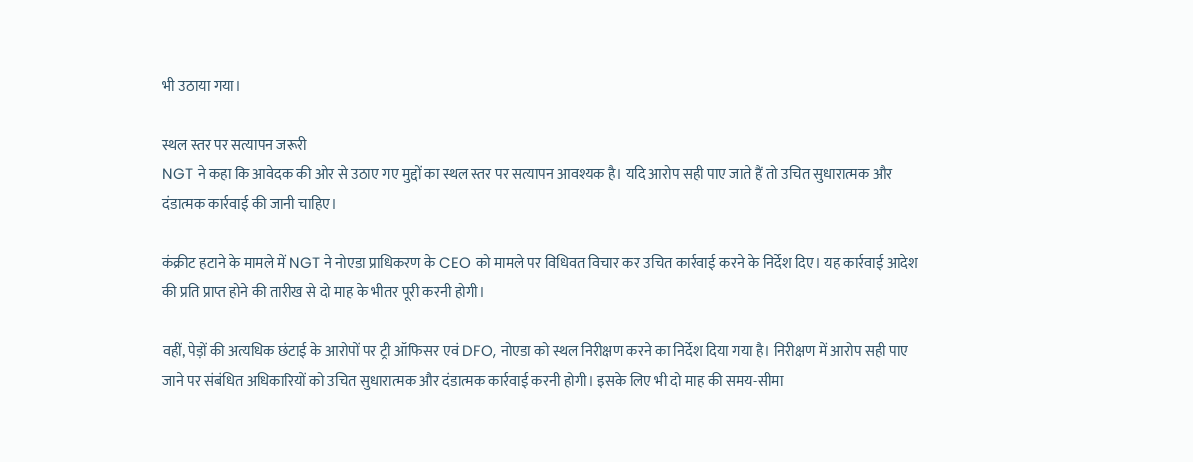भी उठाया गया।

स्थल स्तर पर सत्यापन जरूरी
NGT ने कहा कि आवेदक की ओर से उठाए गए मुद्दों का स्थल स्तर पर सत्यापन आवश्यक है। यदि आरोप सही पाए जाते हैं तो उचित सुधारात्मक और दंडात्मक कार्रवाई की जानी चाहिए।

कंक्रीट हटाने के मामले में NGT ने नोएडा प्राधिकरण के CEO को मामले पर विधिवत विचार कर उचित कार्रवाई करने के निर्देश दिए। यह कार्रवाई आदेश की प्रति प्राप्त होने की तारीख से दो माह के भीतर पूरी करनी होगी।

वहीं, पेड़ों की अत्यधिक छंटाई के आरोपों पर ट्री ऑफिसर एवं DFO, नोएडा को स्थल निरीक्षण करने का निर्देश दिया गया है। निरीक्षण में आरोप सही पाए जाने पर संबंधित अधिकारियों को उचित सुधारात्मक और दंडात्मक कार्रवाई करनी होगी। इसके लिए भी दो माह की समय-सीमा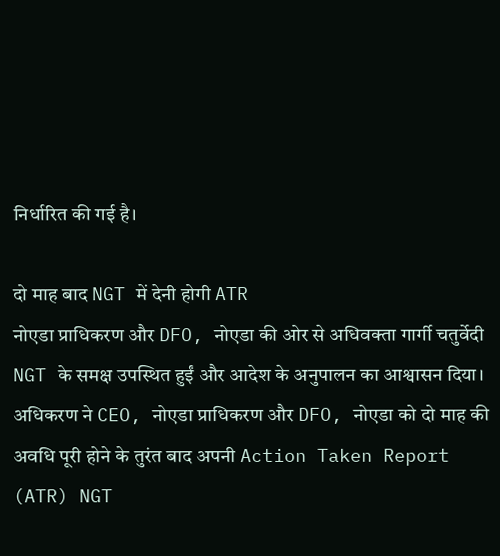निर्धारित की गई है।

दो माह बाद NGT में देनी होगी ATR
नोएडा प्राधिकरण और DFO, नोएडा की ओर से अधिवक्ता गार्गी चतुर्वेदी NGT के समक्ष उपस्थित हुईं और आदेश के अनुपालन का आश्वासन दिया। अधिकरण ने CEO, नोएडा प्राधिकरण और DFO, नोएडा को दो माह की अवधि पूरी होने के तुरंत बाद अपनी Action Taken Report (ATR) NGT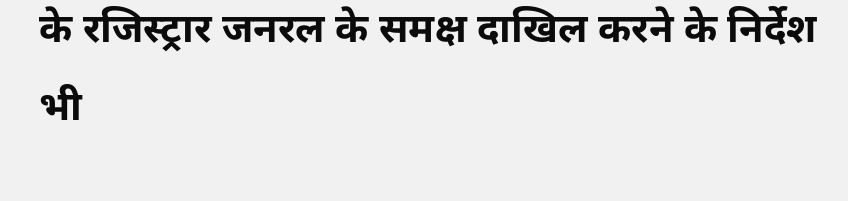के रजिस्ट्रार जनरल के समक्ष दाखिल करने के निर्देश भी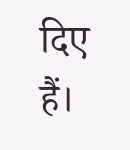दिए हैं।